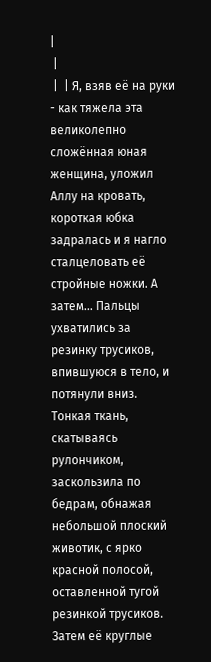|
 |
 |  | Я, взяв её на руки - как тяжела эта великолепно сложённая юная женщина, уложил Аллу на кровать, короткая юбка задралась и я нагло сталцеловать её стройные ножки. А затем... Пальцы ухватились за резинку трусиков, впившуюся в тело, и потянули вниз. Тонкая ткань, скатываясь рулончиком, заскользила по бедрам, обнажая небольшой плоский животик, с ярко красной полосой, оставленной тугой резинкой трусиков. Затем её круглые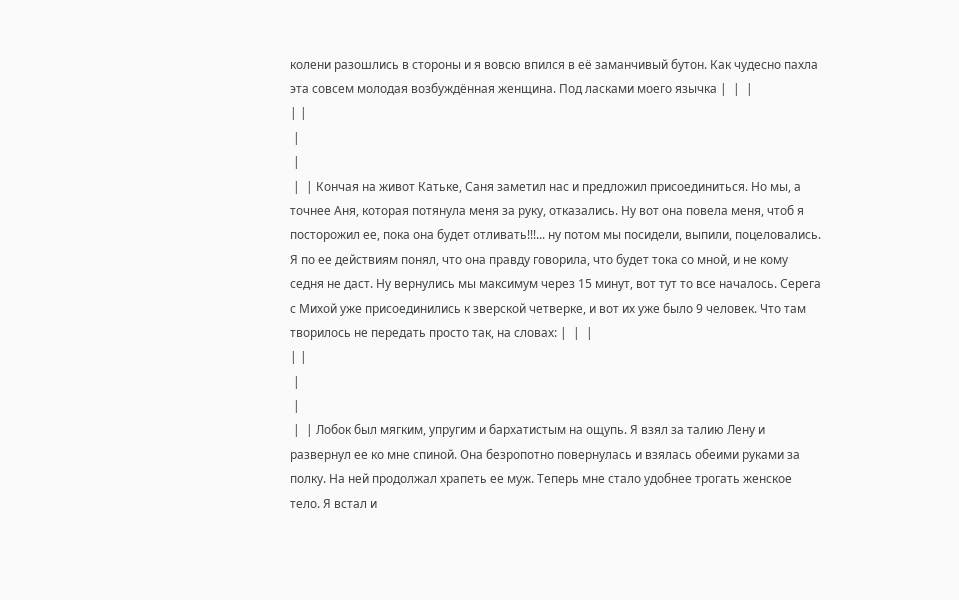колени разошлись в стороны и я вовсю впился в её заманчивый бутон. Как чудесно пахла эта совсем молодая возбуждённая женщина. Под ласками моего язычка |  |  |
| |
 |
 |
 |  | Кончая на живот Катьке, Саня заметил нас и предложил присоединиться. Но мы, а точнее Аня, которая потянула меня за руку, отказались. Ну вот она повела меня, чтоб я посторожил ее, пока она будет отливать!!!... ну потом мы посидели, выпили, поцеловались. Я по ее действиям понял, что она правду говорила, что будет тока со мной, и не кому седня не даст. Ну вернулись мы максимум через 15 минут, вот тут то все началось. Серега с Михой уже присоединились к зверской четверке, и вот их уже было 9 человек. Что там творилось не передать просто так, на словах: |  |  |
| |
 |
 |
 |  | Лобок был мягким, упругим и бархатистым на ощупь. Я взял за талию Лену и развернул ее ко мне спиной. Она безропотно повернулась и взялась обеими руками за полку. На ней продолжал храпеть ее муж. Теперь мне стало удобнее трогать женское тело. Я встал и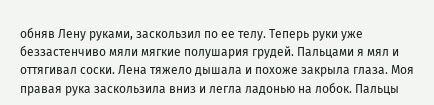обняв Лену руками, заскользил по ее телу. Теперь руки уже беззастенчиво мяли мягкие полушария грудей. Пальцами я мял и оттягивал соски. Лена тяжело дышала и похоже закрыла глаза. Моя правая рука заскользила вниз и легла ладонью на лобок. Пальцы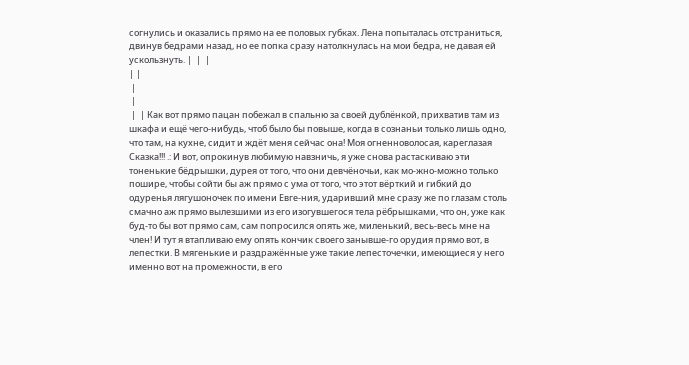согнулись и оказались прямо на ее половых губках. Лена попыталась отстраниться, двинув бедрами назад, но ее попка сразу натолкнулась на мои бедра, не давая ей ускользнуть. |  |  |
| |
 |
 |
 |  | Как вот прямо пацан побежал в спальню за своей дублёнкой, прихватив там из шкафа и ещё чего-нибудь, чтоб было бы повыше, когда в сознаньи только лишь одно, что там, на кухне, сидит и ждёт меня сейчас она! Моя огненноволосая, кареглазая Сказка!!! .: И вот, опрокинув любимую навзничь, я уже снова растаскиваю эти тоненькие бёдрышки, дурея от того, что они девчёночьи, как мо-жно-можно только пошире, чтобы сойти бы аж прямо с ума от того, что этот вёрткий и гибкий до одуренья лягушоночек по имени Евге-ния, ударивший мне сразу же по глазам столь смачно аж прямо вылезшими из его изогувшегося тела рёбрышками, что он, уже как буд-то бы вот прямо сам, сам попросился опять же, миленький, весь-весь мне на член! И тут я втапливаю ему опять кончик своего занывше-го орудия прямо вот, в лепестки. В мягенькие и раздражённые уже такие лепесточечки, имеющиеся у него именно вот на промежности, в его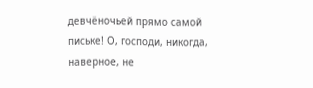девчёночьей прямо самой письке! О, господи, никогда, наверное, не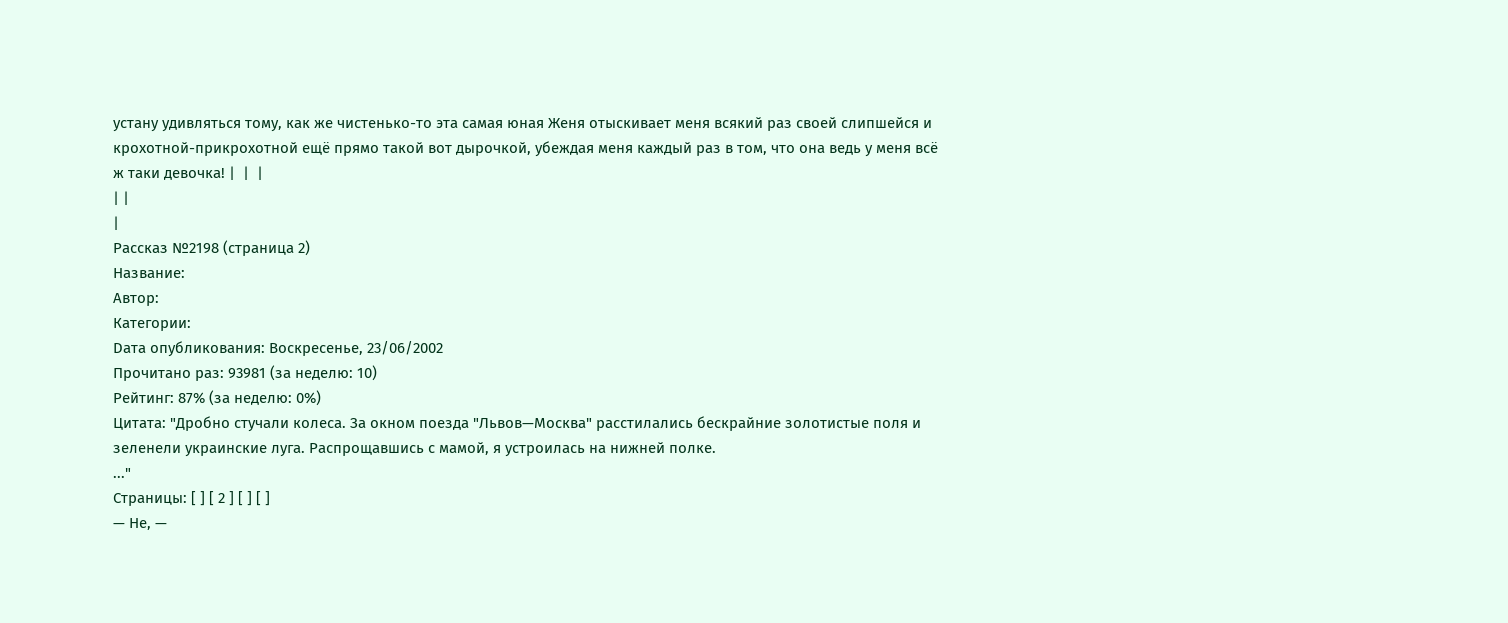устану удивляться тому, как же чистенько-то эта самая юная Женя отыскивает меня всякий раз своей слипшейся и крохотной-прикрохотной ещё прямо такой вот дырочкой, убеждая меня каждый раз в том, что она ведь у меня всё ж таки девочка! |  |  |
| |
|
Рассказ №2198 (страница 2)
Название:
Автор:
Категории:
Dата опубликования: Воскресенье, 23/06/2002
Прочитано раз: 93981 (за неделю: 10)
Рейтинг: 87% (за неделю: 0%)
Цитата: "Дробно стучали колеса. За окном поезда "Львов—Москва" расстилались бескрайние золотистые поля и зеленели украинские луга. Распрощавшись с мамой, я устроилась на нижней полке.
..."
Страницы: [ ] [ 2 ] [ ] [ ]
— Не, —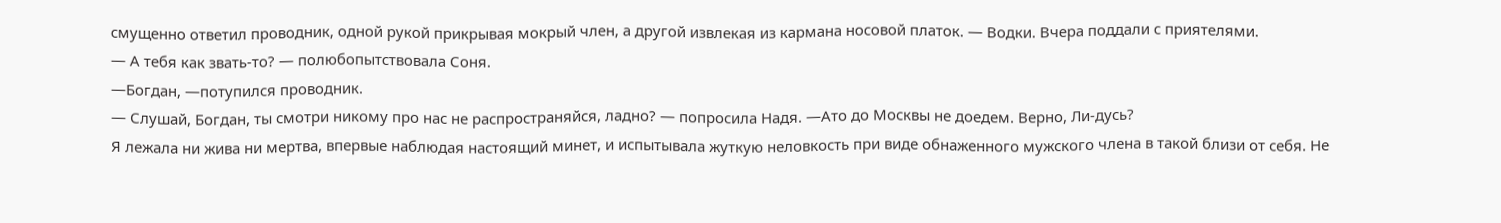смущенно ответил проводник, одной рукой прикрывая мокрый член, а другой извлекая из кармана носовой платок. — Водки. Вчера поддали с приятелями.
— А тебя как звать-то? — полюбопытствовала Соня.
—Богдан, —потупился проводник.
— Слушай, Богдан, ты смотри никому про нас не распространяйся, ладно? — попросила Надя. —Ато до Москвы не доедем. Верно, Ли-дусь?
Я лежала ни жива ни мертва, впервые наблюдая настоящий минет, и испытывала жуткую неловкость при виде обнаженного мужского члена в такой близи от себя. Не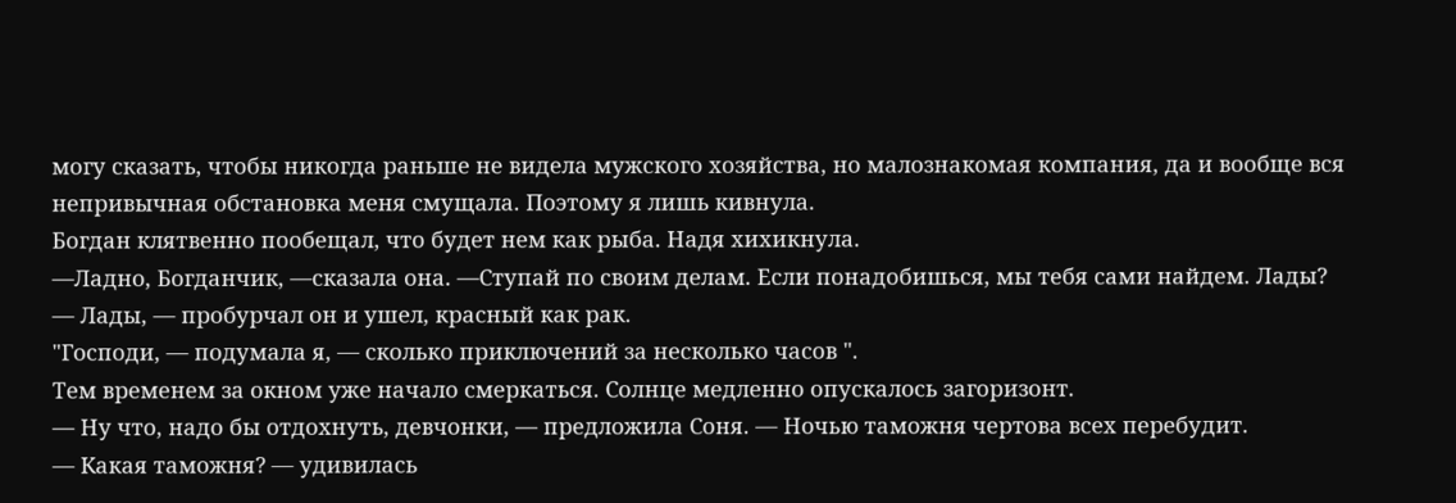могу сказать, чтобы никогда раньше не видела мужского хозяйства, но малознакомая компания, да и вообще вся непривычная обстановка меня смущала. Поэтому я лишь кивнула.
Богдан клятвенно пообещал, что будет нем как рыба. Надя хихикнула.
—Ладно, Богданчик, —сказала она. —Ступай по своим делам. Если понадобишься, мы тебя сами найдем. Лады?
— Лады, — пробурчал он и ушел, красный как рак.
"Господи, — подумала я, — сколько приключений за несколько часов ".
Тем временем за окном уже начало смеркаться. Солнце медленно опускалось загоризонт.
— Ну что, надо бы отдохнуть, девчонки, — предложила Соня. — Ночью таможня чертова всех перебудит.
— Какая таможня? — удивилась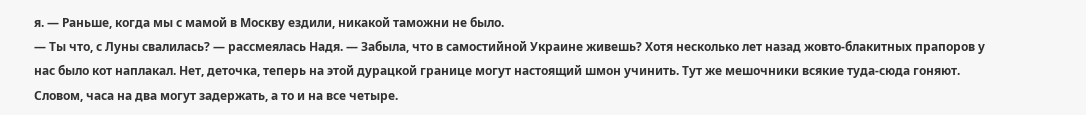я. — Раньше, когда мы с мамой в Москву ездили, никакой таможни не было.
— Ты что, с Луны свалилась? — рассмеялась Надя. — Забыла, что в самостийной Украине живешь? Хотя несколько лет назад жовто-блакитных прапоров у нас было кот наплакал. Нет, деточка, теперь на этой дурацкой границе могут настоящий шмон учинить. Тут же мешочники всякие туда-сюда гоняют. Словом, часа на два могут задержать, а то и на все четыре.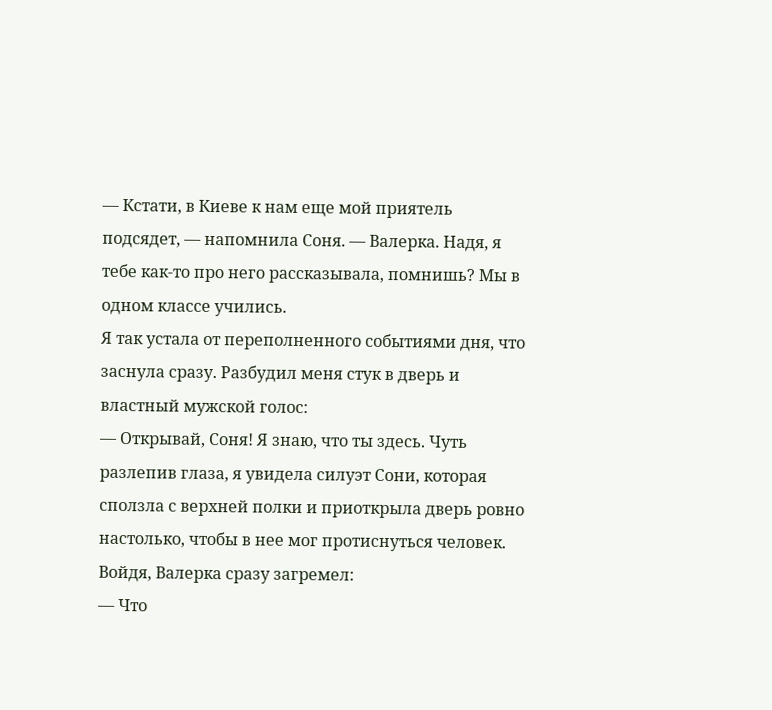— Кстати, в Киеве к нам еще мой приятель
подсядет, — напомнила Соня. — Валерка. Надя, я тебе как-то про него рассказывала, помнишь? Мы в одном классе учились.
Я так устала от переполненного событиями дня, что заснула сразу. Разбудил меня стук в дверь и властный мужской голос:
— Открывай, Соня! Я знаю, что ты здесь. Чуть разлепив глаза, я увидела силуэт Сони, которая сползла с верхней полки и приоткрыла дверь ровно настолько, чтобы в нее мог протиснуться человек. Войдя, Валерка сразу загремел:
— Что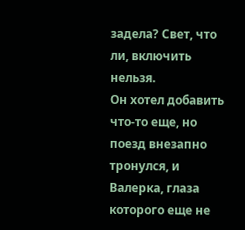задела? Свет, что ли, включить нельзя.
Он хотел добавить что-то еще, но поезд внезапно тронулся, и Валерка, глаза которого еще не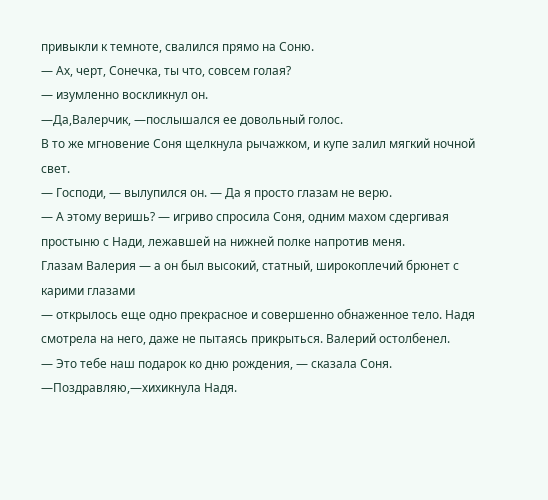привыкли к темноте, свалился прямо на Соню.
— Ах, черт, Сонечка, ты что, совсем голая?
— изумленно воскликнул он.
—Да,Валерчик, —послышался ее довольный голос.
В то же мгновение Соня щелкнула рычажком, и купе залил мягкий ночной свет.
— Господи, — вылупился он. — Да я просто глазам не верю.
— А этому веришь? — игриво спросила Соня, одним махом сдергивая простыню с Нади, лежавшей на нижней полке напротив меня.
Глазам Валерия — а он был высокий, статный, широкоплечий брюнет с карими глазами
— открылось еще одно прекрасное и совершенно обнаженное тело. Надя смотрела на него, даже не пытаясь прикрыться. Валерий остолбенел.
— Это тебе наш подарок ко дню рождения, — сказала Соня.
—Поздравляю,—хихикнула Надя.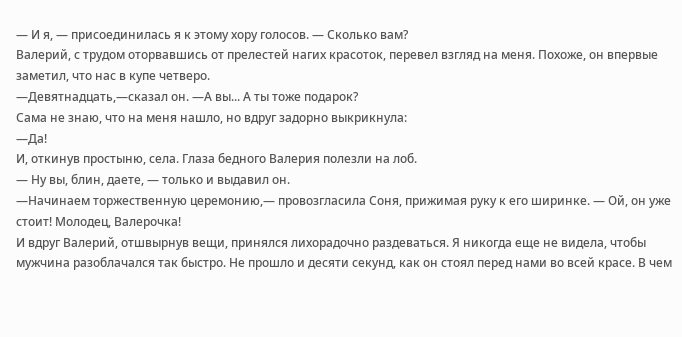— И я, — присоединилась я к этому хору голосов. — Сколько вам?
Валерий, с трудом оторвавшись от прелестей нагих красоток, перевел взгляд на меня. Похоже, он впервые заметил, что нас в купе четверо.
—Девятнадцать,—сказал он. —А вы... А ты тоже подарок?
Сама не знаю, что на меня нашло, но вдруг задорно выкрикнула:
—Да!
И, откинув простыню, села. Глаза бедного Валерия полезли на лоб.
— Ну вы, блин, даете, — только и выдавил он.
—Начинаем торжественную церемонию,— провозгласила Соня, прижимая руку к его ширинке. — Ой, он уже стоит! Молодец, Валерочка!
И вдруг Валерий, отшвырнув вещи, принялся лихорадочно раздеваться. Я никогда еще не видела, чтобы мужчина разоблачался так быстро. Не прошло и десяти секунд, как он стоял перед нами во всей красе. В чем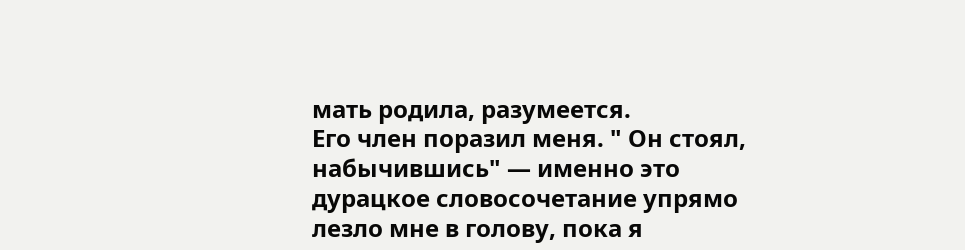мать родила, разумеется.
Его член поразил меня. " Он стоял, набычившись" — именно это дурацкое словосочетание упрямо лезло мне в голову, пока я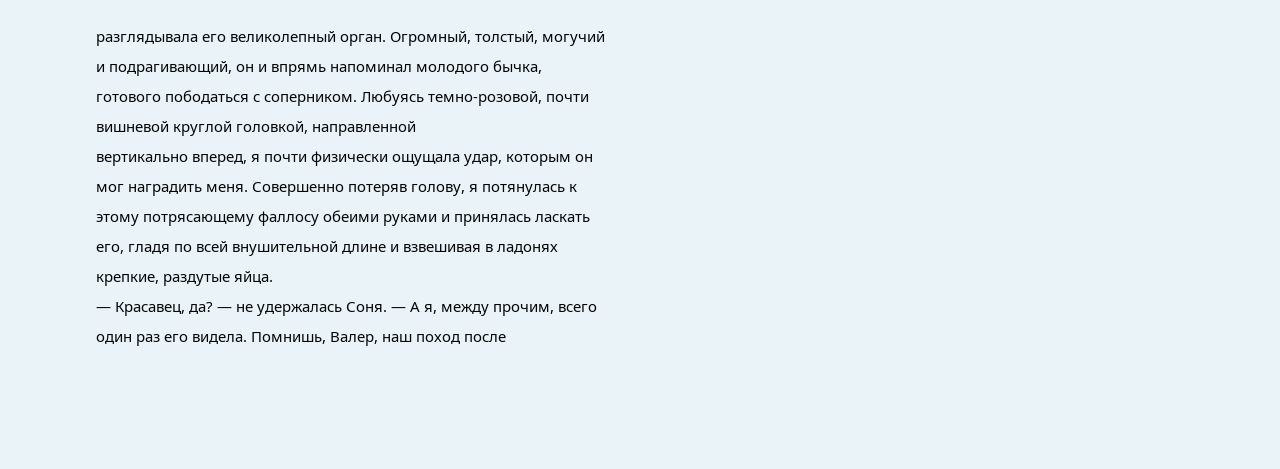разглядывала его великолепный орган. Огромный, толстый, могучий и подрагивающий, он и впрямь напоминал молодого бычка, готового пободаться с соперником. Любуясь темно-розовой, почти вишневой круглой головкой, направленной
вертикально вперед, я почти физически ощущала удар, которым он мог наградить меня. Совершенно потеряв голову, я потянулась к этому потрясающему фаллосу обеими руками и принялась ласкать его, гладя по всей внушительной длине и взвешивая в ладонях крепкие, раздутые яйца.
— Красавец, да? — не удержалась Соня. — А я, между прочим, всего один раз его видела. Помнишь, Валер, наш поход после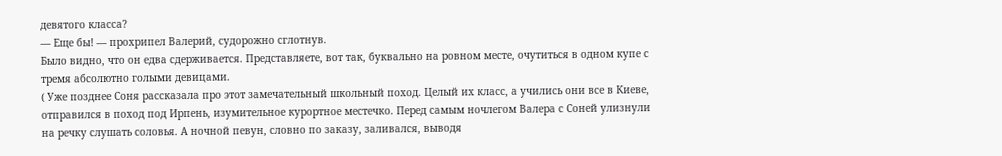девятого класса?
— Еще бы! — прохрипел Валерий, судорожно сглотнув.
Было видно, что он едва сдерживается. Представляете, вот так, буквально на ровном месте, очутиться в одном купе с тремя абсолютно голыми девицами.
( Уже позднее Соня рассказала про этот замечательный школьный поход. Целый их класс, а учились они все в Киеве, отправился в поход под Ирпень, изумительное курортное местечко. Перед самым ночлегом Валера с Соней улизнули на речку слушать соловья. А ночной певун, словно по заказу, заливался, выводя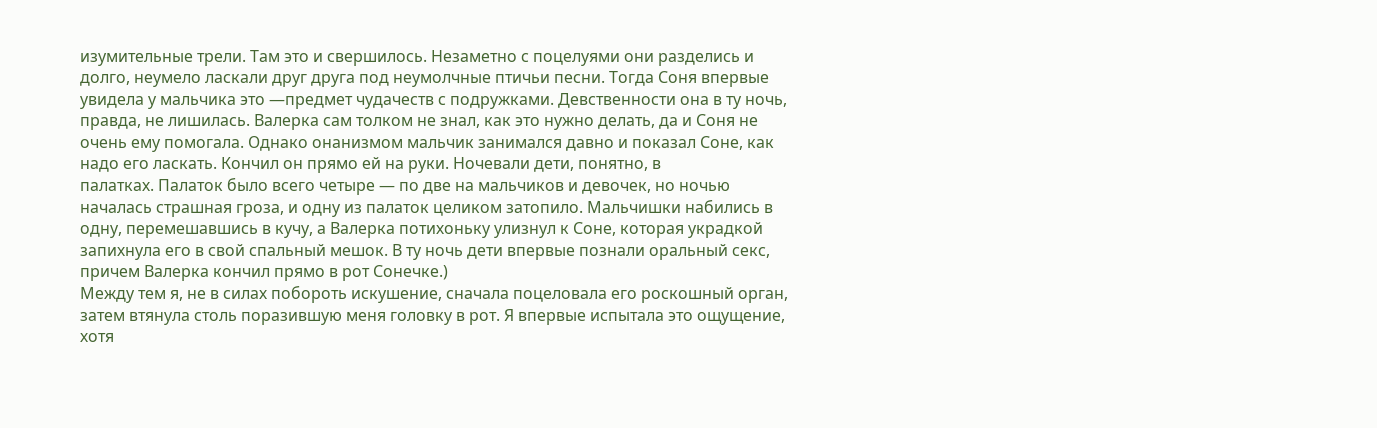изумительные трели. Там это и свершилось. Незаметно с поцелуями они разделись и долго, неумело ласкали друг друга под неумолчные птичьи песни. Тогда Соня впервые увидела у мальчика это —предмет чудачеств с подружками. Девственности она в ту ночь, правда, не лишилась. Валерка сам толком не знал, как это нужно делать, да и Соня не очень ему помогала. Однако онанизмом мальчик занимался давно и показал Соне, как надо его ласкать. Кончил он прямо ей на руки. Ночевали дети, понятно, в
палатках. Палаток было всего четыре — по две на мальчиков и девочек, но ночью началась страшная гроза, и одну из палаток целиком затопило. Мальчишки набились в одну, перемешавшись в кучу, а Валерка потихоньку улизнул к Соне, которая украдкой запихнула его в свой спальный мешок. В ту ночь дети впервые познали оральный секс, причем Валерка кончил прямо в рот Сонечке.)
Между тем я, не в силах побороть искушение, сначала поцеловала его роскошный орган, затем втянула столь поразившую меня головку в рот. Я впервые испытала это ощущение, хотя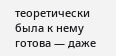теоретически была к нему готова — даже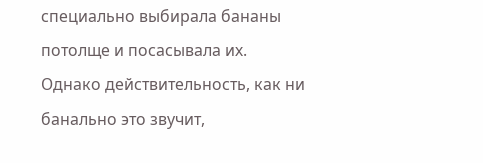специально выбирала бананы потолще и посасывала их. Однако действительность, как ни банально это звучит,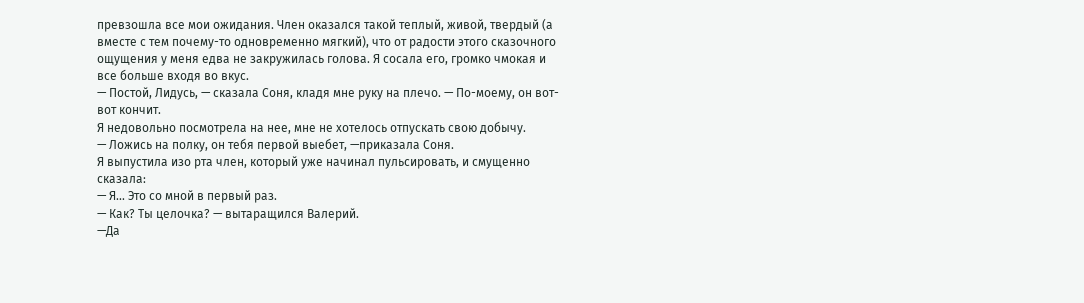превзошла все мои ожидания. Член оказался такой теплый, живой, твердый (а вместе с тем почему-то одновременно мягкий), что от радости этого сказочного ощущения у меня едва не закружилась голова. Я сосала его, громко чмокая и все больше входя во вкус.
— Постой, Лидусь, — сказала Соня, кладя мне руку на плечо. — По-моему, он вот-вот кончит.
Я недовольно посмотрела на нее, мне не хотелось отпускать свою добычу.
— Ложись на полку, он тебя первой выебет, —приказала Соня.
Я выпустила изо рта член, который уже начинал пульсировать, и смущенно сказала:
— Я... Это со мной в первый раз.
— Как? Ты целочка? — вытаращился Валерий.
—Да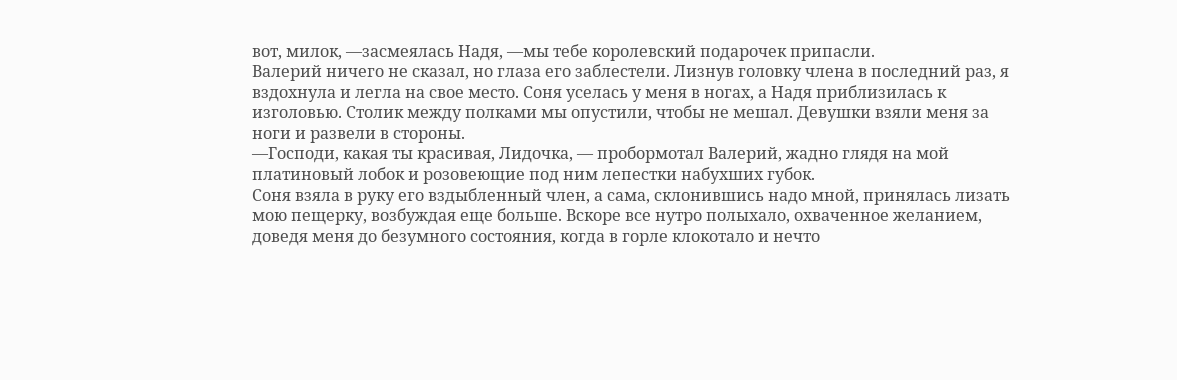вот, милок, —засмеялась Надя, —мы тебе королевский подарочек припасли.
Валерий ничего не сказал, но глаза его заблестели. Лизнув головку члена в последний раз, я вздохнула и легла на свое место. Соня уселась у меня в ногах, а Надя приблизилась к изголовью. Столик между полками мы опустили, чтобы не мешал. Девушки взяли меня за ноги и развели в стороны.
—Господи, какая ты красивая, Лидочка, — пробормотал Валерий, жадно глядя на мой платиновый лобок и розовеющие под ним лепестки набухших губок.
Соня взяла в руку его вздыбленный член, а сама, склонившись надо мной, принялась лизать мою пещерку, возбуждая еще больше. Вскоре все нутро полыхало, охваченное желанием, доведя меня до безумного состояния, когда в горле клокотало и нечто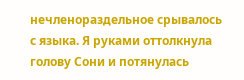нечленораздельное срывалось с языка. Я руками оттолкнула голову Сони и потянулась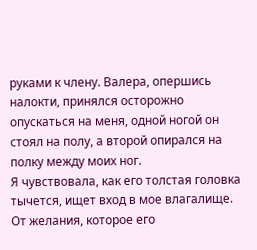руками к члену. Валера, опершись налокти, принялся осторожно опускаться на меня, одной ногой он стоял на полу, а второй опирался на полку между моих ног.
Я чувствовала, как его толстая головка тычется, ищет вход в мое влагалище. От желания, которое его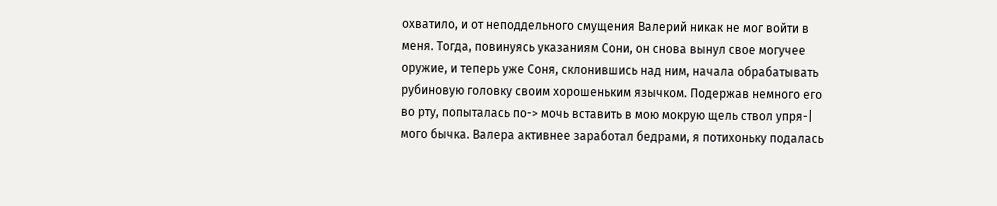охватило, и от неподдельного смущения Валерий никак не мог войти в меня. Тогда, повинуясь указаниям Сони, он снова вынул свое могучее оружие, и теперь уже Соня, склонившись над ним, начала обрабатывать рубиновую головку своим хорошеньким язычком. Подержав немного его во рту, попыталась по-> мочь вставить в мою мокрую щель ствол упря-| мого бычка. Валера активнее заработал бедрами, я потихоньку подалась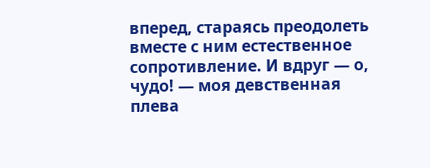вперед, стараясь преодолеть вместе с ним естественное сопротивление. И вдруг — о, чудо! — моя девственная плева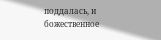поддалась, и божественное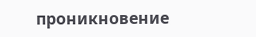проникновение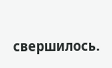свершилось.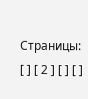Страницы: [ ] [ 2 ] [ ] [ ]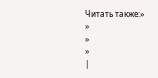Читать также:»
»
»
»
|